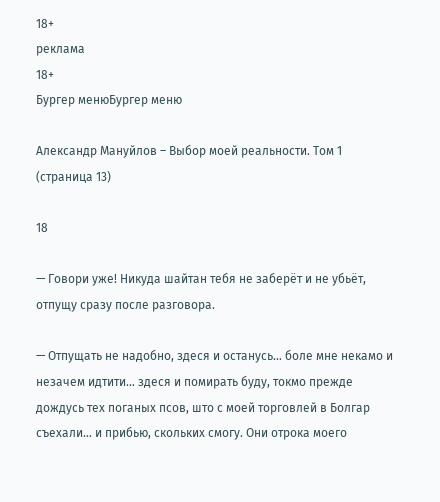18+
реклама
18+
Бургер менюБургер меню

Александр Мануйлов – Выбор моей реальности. Том 1 (страница 13)

18

— Говори уже! Никуда шайтан тебя не заберёт и не убьёт, отпущу сразу после разговора.

— Отпущать не надобно, здеся и останусь… боле мне некамо и незачем идтити… здеся и помирать буду, токмо прежде дождусь тех поганых псов, што с моей торговлей в Болгар съехали… и прибью, скольких смогу. Они отрока моего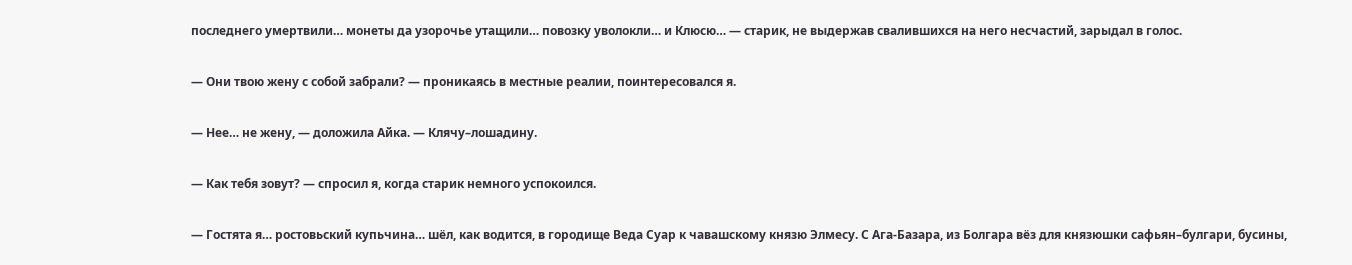последнего умертвили… монеты да узорочье утащили… повозку уволокли… и Клюсю… — старик, не выдержав свалившихся на него несчастий, зарыдал в голос.

— Они твою жену с собой забрали? — проникаясь в местные реалии, поинтересовался я.

— Нее… не жену, — доложила Айка. — Клячу–лошадину.

— Как тебя зовут? — спросил я, когда старик немного успокоился.

— Гостята я… ростовьский купьчина… шёл, как водится, в городище Веда Суар к чавашскому князю Элмесу. С Ага-Базара, из Болгара вёз для князюшки сафьян–булгари, бусины,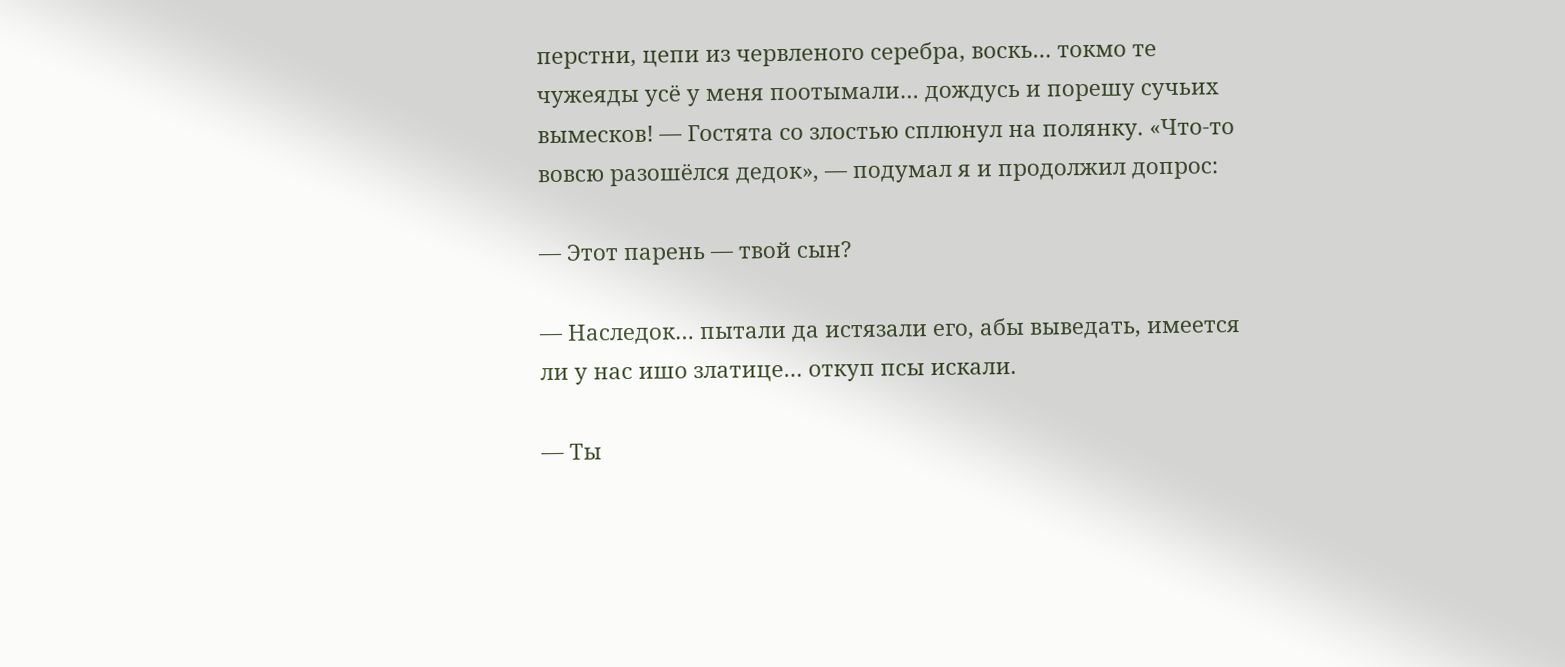перстни, цепи из червленого серебра, воскь… токмо те чужеяды усё у меня поотымали… дождусь и порешу сучьих вымесков! — Гостята со злостью сплюнул на полянку. «Что-то вовсю разошёлся дедок», — подумал я и продолжил допрос:

— Этот парень — твой сын?

— Наследок… пытали да истязали его, абы выведать, имеется ли у нас ишо златице… откуп псы искали.

— Ты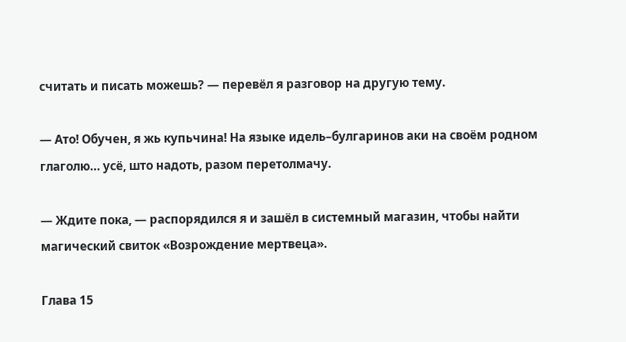считать и писать можешь? — перевёл я разговор на другую тему.

— Ато! Обучен, я жь купьчина! На языке идель–булгаринов аки на своём родном глаголю… усё, што надоть, разом перетолмачу.

— Ждите пока, — распорядился я и зашёл в системный магазин, чтобы найти магический свиток «Возрождение мертвеца».

Глава 15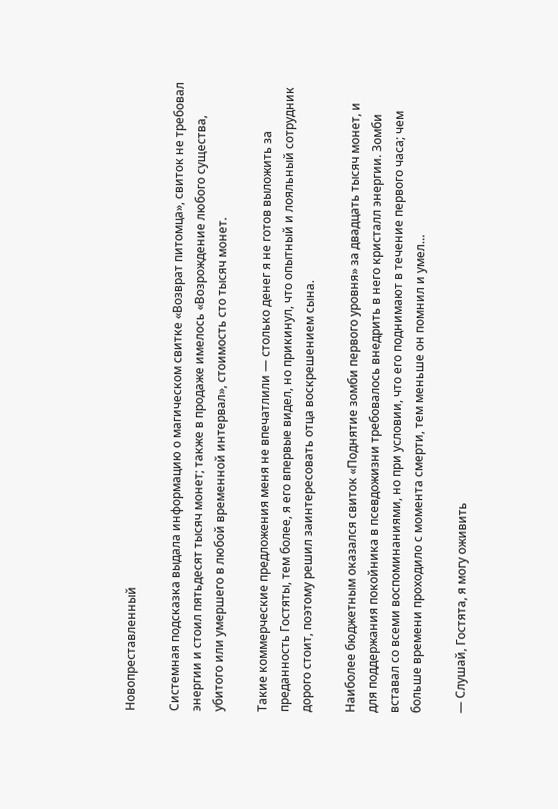Новопреставленный

Системная подсказка выдала информацию о магическом свитке «Возврат питомца», свиток не требовал энергии и стоил пятьдесят тысяч монет; также в продаже имелось «Возрождение любого существа, убитого или умершего в любой временной интервал», стоимость сто тысяч монет.

Такие коммерческие предложения меня не впечатлили — столько денег я не готов выложить за преданность Гостяты, тем более, я его впервые видел, но прикинул, что опытный и лояльный сотрудник дорого стоит, поэтому решил заинтересовать отца воскрешением сына.

Наиболее бюджетным оказался свиток «Поднятие зомби первого уровня» за двадцать тысяч монет, и для поддержания покойника в псевдожизни требовалось внедрить в него кристалл энергии. Зомби вставал со всеми воспоминаниями, но при условии, что его поднимают в течение первого часа; чем больше времени проходило с момента смерти, тем меньше он помнил и умел…

— Слушай, Гостята, я могу оживить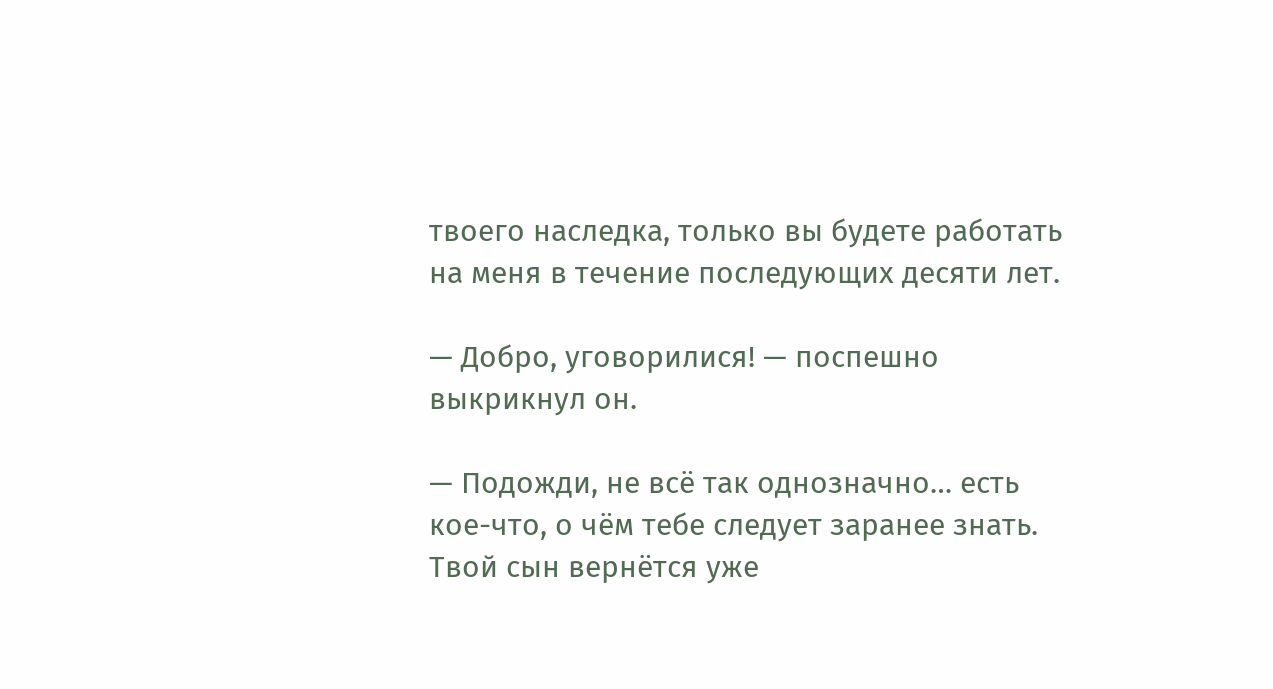твоего наследка, только вы будете работать на меня в течение последующих десяти лет.

— Добро, уговорилися! — поспешно выкрикнул он.

— Подожди, не всё так однозначно… есть кое-что, о чём тебе следует заранее знать. Твой сын вернётся уже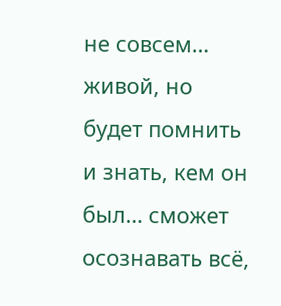не совсем… живой, но будет помнить и знать, кем он был… сможет осознавать всё,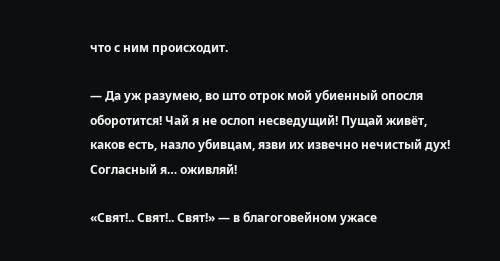что с ним происходит.

— Да уж разумею, во што отрок мой убиенный опосля оборотится! Чай я не ослоп несведущий! Пущай живёт, каков есть, назло убивцам, язви их извечно нечистый дух! Согласный я… оживляй!

«Свят!.. Свят!.. Свят!» — в благоговейном ужасе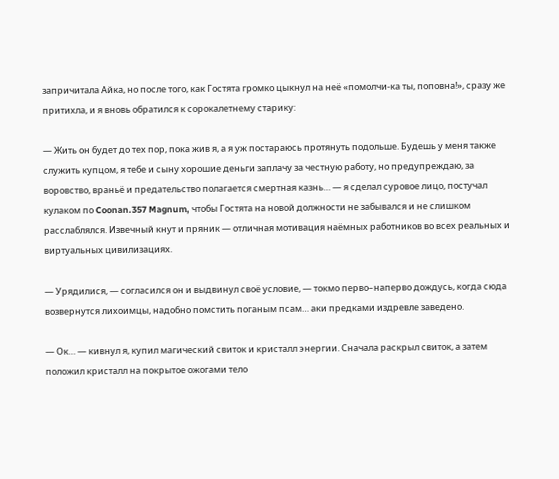запричитала Айка, но после того, как Гостята громко цыкнул на неё «помолчи-ка ты, поповна!», сразу же притихла, и я вновь обратился к сорокалетнему старику:

— Жить он будет до тех пор, пока жив я, а я уж постараюсь протянуть подольше. Будешь у меня также служить купцом, я тебе и сыну хорошие деньги заплачу за честную работу, но предупреждаю, за воровство, враньё и предательство полагается смертная казнь… — я сделал суровое лицо, постучал кулаком по Coonan.357 Magnum, чтобы Гостята на новой должности не забывался и не слишком расслаблялся. Извечный кнут и пряник — отличная мотивация наёмных работников во всех реальных и виртуальных цивилизациях.

— Урядилися, — согласился он и выдвинул своё условие, — токмо перво–наперво дождусь, когда сюда возвернутся лихоимцы, надобно помстить поганым псам… аки предками издревле заведено.

— Ок… — кивнул я, купил магический свиток и кристалл энергии. Сначала раскрыл свиток, а затем положил кристалл на покрытое ожогами тело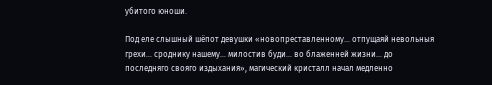убитого юноши.

Под еле слышный шёпот девушки «новопреставленному… отпущаяй невольныя грехи… сроднику нашему… милостив буди… во блаженней жизни… до последняго свояго издыхания», магический кристалл начал медленно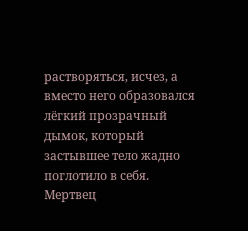растворяться, исчез, а вместо него образовался лёгкий прозрачный дымок, который застывшее тело жадно поглотило в себя. Мертвец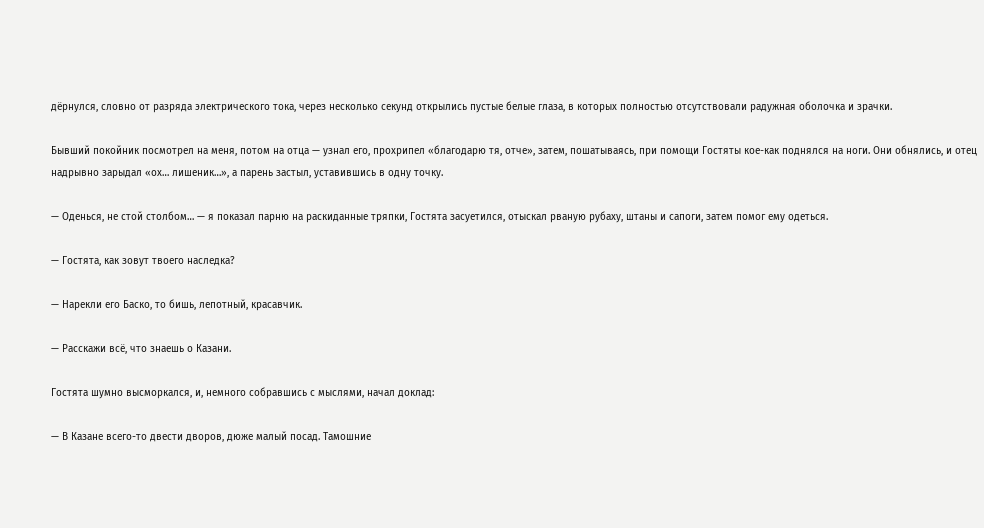дёрнулся, словно от разряда электрического тока, через несколько секунд открылись пустые белые глаза, в которых полностью отсутствовали радужная оболочка и зрачки.

Бывший покойник посмотрел на меня, потом на отца — узнал его, прохрипел «благодарю тя, отче», затем, пошатываясь, при помощи Гостяты кое-как поднялся на ноги. Они обнялись, и отец надрывно зарыдал «ох… лишеник…», а парень застыл, уставившись в одну точку.

— Оденься, не стой столбом… — я показал парню на раскиданные тряпки, Гостята засуетился, отыскал рваную рубаху, штаны и сапоги, затем помог ему одеться.

— Гостята, как зовут твоего наследка?

— Нарекли его Баско, то бишь, лепотный, красавчик.

— Расскажи всё, что знаешь о Казани.

Гостята шумно высморкался, и, немного собравшись с мыслями, начал доклад:

— В Казане всего-то двести дворов, дюже малый посад. Тамошние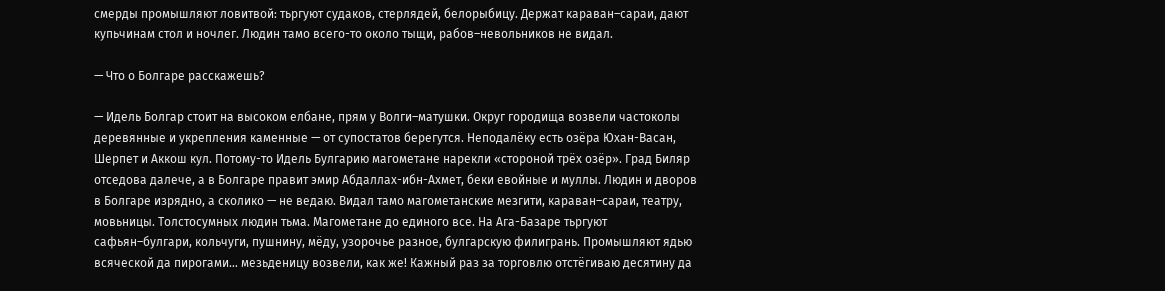смерды промышляют ловитвой: тьргуют судаков, стерлядей, белорыбицу. Держат караван–сараи, дают купьчинам стол и ночлег. Людин тамо всего-то около тыщи, рабов–невольников не видал.

— Что о Болгаре расскажешь?

— Идель Болгар стоит на высоком елбане, прям у Волги–матушки. Округ городища возвели частоколы деревянные и укрепления каменные — от супостатов берегутся. Неподалёку есть озёра Юхан-Васан, Шерпет и Аккош кул. Потому-то Идель Булгарию магометане нарекли «стороной трёх озёр». Град Биляр отседова далече, а в Болгаре правит эмир Абдаллах-ибн-Ахмет, беки евойные и муллы. Людин и дворов в Болгаре изрядно, а сколико — не ведаю. Видал тамо магометанские мезгити, караван–сараи, театру, мовьницы. Толстосумных людин тьма. Магометане до единого все. На Ага-Базаре тьргуют сафьян–булгари, кольчуги, пушнину, мёду, узорочье разное, булгарскую филигрань. Промышляют ядью всяческой да пирогами… мезьденицу возвели, как же! Кажный раз за торговлю отстёгиваю десятину да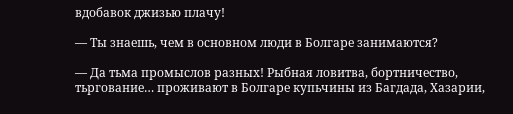вдобавок джизью плачу!

— Ты знаешь, чем в основном люди в Болгаре занимаются?

— Да тьма промыслов разных! Рыбная ловитва, бортничество, тьргование… проживают в Болгаре купьчины из Багдада, Хазарии,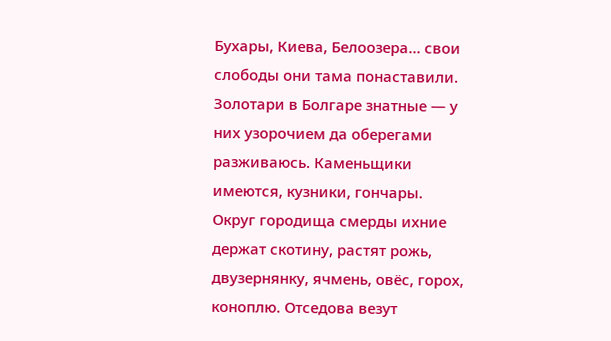Бухары, Киева, Белоозера… свои слободы они тама понаставили. Золотари в Болгаре знатные — у них узорочием да оберегами разживаюсь. Каменьщики имеются, кузники, гончары. Округ городища смерды ихние держат скотину, растят рожь, двузернянку, ячмень, овёс, горох, коноплю. Отседова везут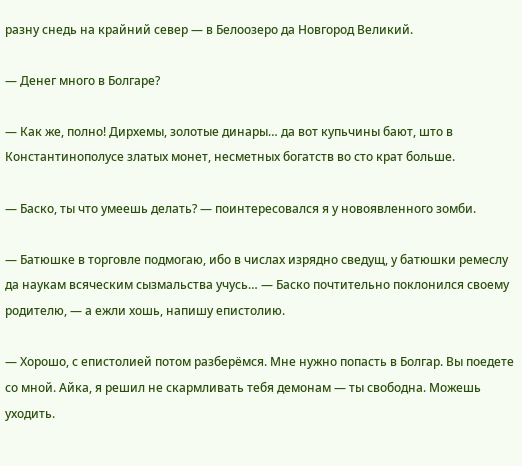разну снедь на крайний север — в Белоозеро да Новгород Великий.

— Денег много в Болгаре?

— Как же, полно! Дирхемы, золотые динары… да вот купьчины бают, што в Константинополусе златых монет, несметных богатств во сто крат больше.

— Баско, ты что умеешь делать? — поинтересовался я у новоявленного зомби.

— Батюшке в торговле подмогаю, ибо в числах изрядно сведущ, у батюшки ремеслу да наукам всяческим сызмальства учусь… — Баско почтительно поклонился своему родителю, — а ежли хошь, напишу епистолию.

— Хорошо, с епистолией потом разберёмся. Мне нужно попасть в Болгар. Вы поедете со мной. Айка, я решил не скармливать тебя демонам — ты свободна. Можешь уходить.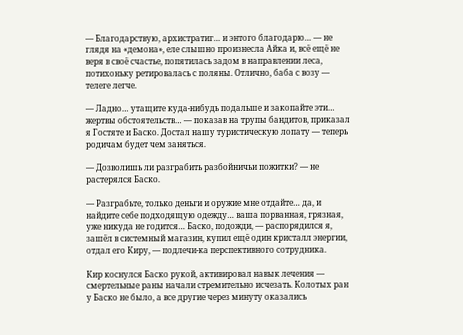— Благодарствую, архистратиг… и энтого благодарю… — не глядя на «демона», еле слышно произнесла Айка и, всё ещё не веря в своё счастье, попятилась задом в направлении леса, потихоньку ретировалась с поляны. Отлично, баба с возу — телеге легче.

— Ладно… утащите куда-нибудь подальше и закопайте эти… жертвы обстоятельств… — показав на трупы бандитов, приказал я Гостяте и Баско. Достал нашу туристическую лопату — теперь родичам будет чем заняться.

— Дозволишь ли разграбить разбойничьи пожитки? — не растерялся Баско.

— Разграбьте, только деньги и оружие мне отдайте… да, и найдите себе подходящую одежду… ваша порванная, грязная, уже никуда не годится… Баско, подожди, — распорядился я, зашёл в системный магазин, купил ещё один кристалл энергии, отдал его Киру, — подлечи-ка перспективного сотрудника.

Кир коснулся Баско рукой, активировал навык лечения — смертельные раны начали стремительно исчезать. Колотых ран у Баско не было, а все другие через минуту оказались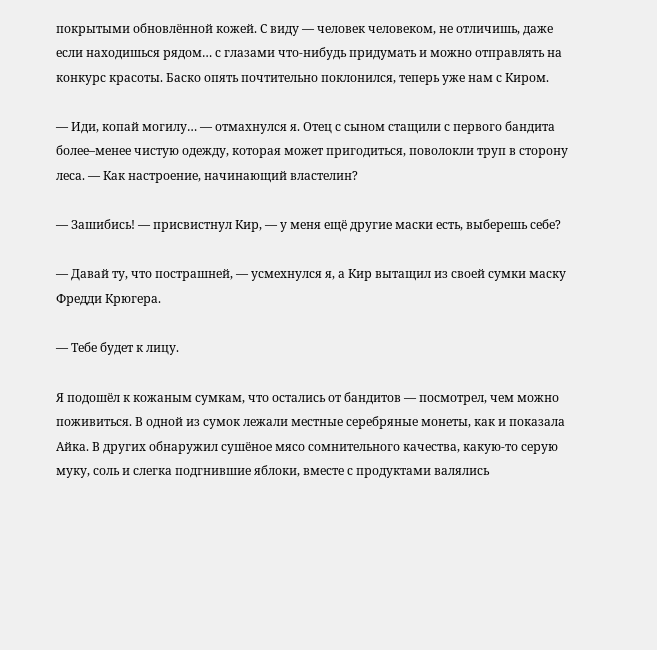покрытыми обновлённой кожей. С виду — человек человеком, не отличишь, даже если находишься рядом… с глазами что-нибудь придумать и можно отправлять на конкурс красоты. Баско опять почтительно поклонился, теперь уже нам с Киром.

— Иди, копай могилу… — отмахнулся я. Отец с сыном стащили с первого бандита более–менее чистую одежду, которая может пригодиться, поволокли труп в сторону леса. — Как настроение, начинающий властелин?

— Зашибись! — присвистнул Кир, — у меня ещё другие маски есть, выберешь себе?

— Давай ту, что пострашней, — усмехнулся я, а Кир вытащил из своей сумки маску Фредди Крюгера.

— Тебе будет к лицу.

Я подошёл к кожаным сумкам, что остались от бандитов — посмотрел, чем можно поживиться. В одной из сумок лежали местные серебряные монеты, как и показала Айка. В других обнаружил сушёное мясо сомнительного качества, какую-то серую муку, соль и слегка подгнившие яблоки, вместе с продуктами валялись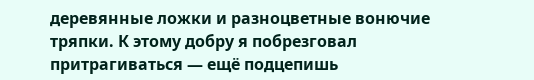деревянные ложки и разноцветные вонючие тряпки. К этому добру я побрезговал притрагиваться — ещё подцепишь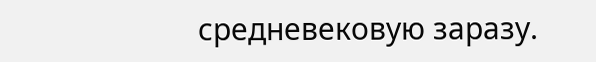средневековую заразу.